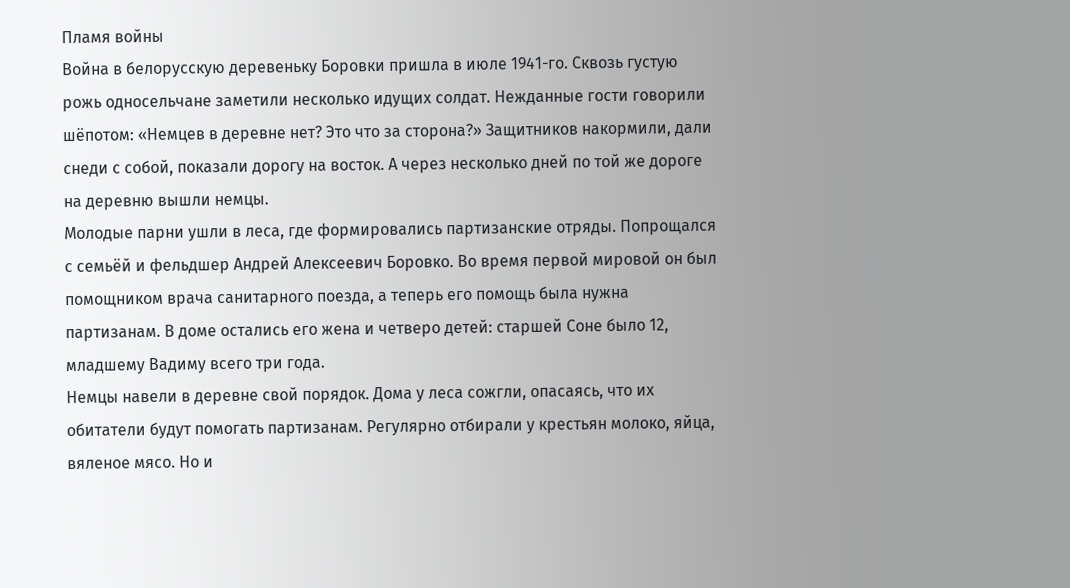Пламя войны
Война в белорусскую деревеньку Боровки пришла в июле 1941-го. Сквозь густую рожь односельчане заметили несколько идущих солдат. Нежданные гости говорили шёпотом: «Немцев в деревне нет? Это что за сторона?» Защитников накормили, дали снеди с собой, показали дорогу на восток. А через несколько дней по той же дороге на деревню вышли немцы.
Молодые парни ушли в леса, где формировались партизанские отряды. Попрощался с семьёй и фельдшер Андрей Алексеевич Боровко. Во время первой мировой он был помощником врача санитарного поезда, а теперь его помощь была нужна партизанам. В доме остались его жена и четверо детей: старшей Соне было 12, младшему Вадиму всего три года.
Немцы навели в деревне свой порядок. Дома у леса сожгли, опасаясь, что их обитатели будут помогать партизанам. Регулярно отбирали у крестьян молоко, яйца, вяленое мясо. Но и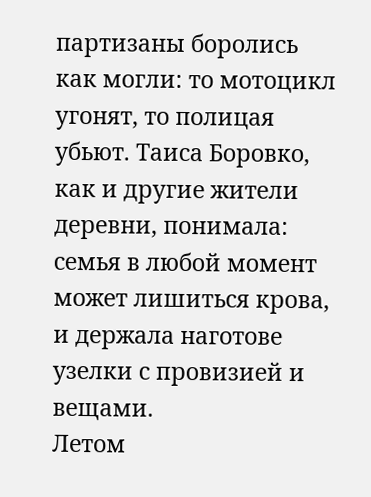партизаны боролись как могли: то мотоцикл угонят, то полицая убьют. Таиса Боровко, как и другие жители деревни, понимала: семья в любой момент может лишиться крова, и держала наготове узелки с провизией и вещами.
Летом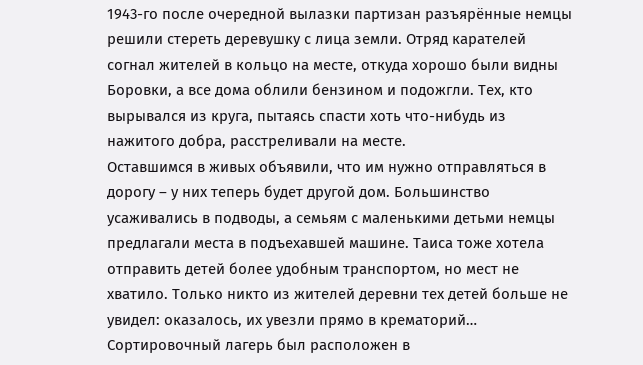1943-го после очередной вылазки партизан разъярённые немцы решили стереть деревушку с лица земли. Отряд карателей согнал жителей в кольцо на месте, откуда хорошо были видны Боровки, а все дома облили бензином и подожгли. Тех, кто вырывался из круга, пытаясь спасти хоть что-нибудь из нажитого добра, расстреливали на месте.
Оставшимся в живых объявили, что им нужно отправляться в дорогу – у них теперь будет другой дом. Большинство усаживались в подводы, а семьям с маленькими детьми немцы предлагали места в подъехавшей машине. Таиса тоже хотела отправить детей более удобным транспортом, но мест не хватило. Только никто из жителей деревни тех детей больше не увидел: оказалось, их увезли прямо в крематорий…
Сортировочный лагерь был расположен в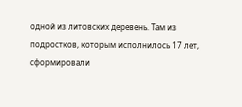одной из литовских деревень. Там из подростков, которым исполнилось 17 лет, сформировали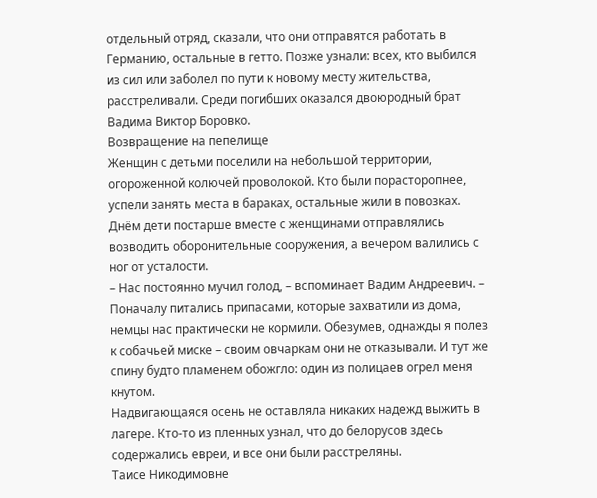отдельный отряд, сказали, что они отправятся работать в Германию, остальные в гетто. Позже узнали: всех, кто выбился из сил или заболел по пути к новому месту жительства, расстреливали. Среди погибших оказался двоюродный брат Вадима Виктор Боровко.
Возвращение на пепелище
Женщин с детьми поселили на небольшой территории, огороженной колючей проволокой. Кто были порасторопнее, успели занять места в бараках, остальные жили в повозках. Днём дети постарше вместе с женщинами отправлялись возводить оборонительные сооружения, а вечером валились с ног от усталости.
– Нас постоянно мучил голод, – вспоминает Вадим Андреевич. – Поначалу питались припасами, которые захватили из дома, немцы нас практически не кормили. Обезумев, однажды я полез к собачьей миске – своим овчаркам они не отказывали. И тут же спину будто пламенем обожгло: один из полицаев огрел меня кнутом.
Надвигающаяся осень не оставляла никаких надежд выжить в лагере. Кто-то из пленных узнал, что до белорусов здесь содержались евреи, и все они были расстреляны.
Таисе Никодимовне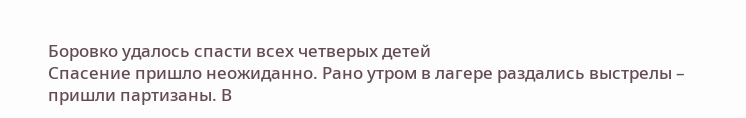Боровко удалось спасти всех четверых детей
Спасение пришло неожиданно. Рано утром в лагере раздались выстрелы – пришли партизаны. В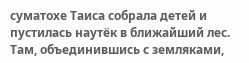суматохе Таиса собрала детей и пустилась наутёк в ближайший лес. Там, объединившись с земляками,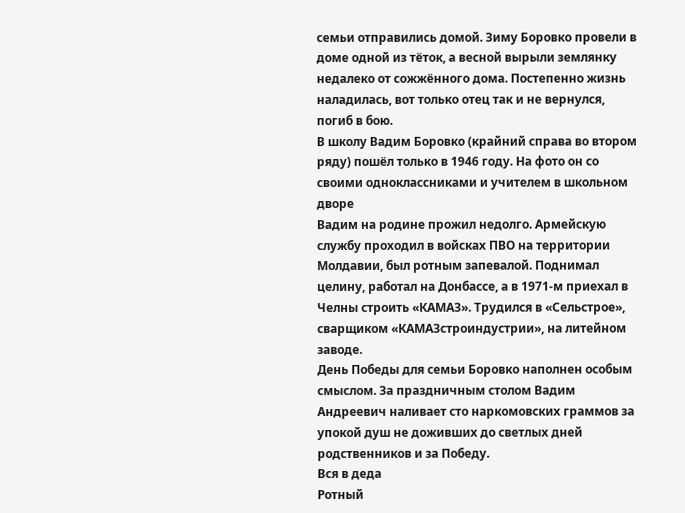семьи отправились домой. Зиму Боровко провели в доме одной из тёток, а весной вырыли землянку недалеко от сожжённого дома. Постепенно жизнь наладилась, вот только отец так и не вернулся, погиб в бою.
В школу Вадим Боровко (крайний справа во втором ряду) пошёл только в 1946 году. На фото он со своими одноклассниками и учителем в школьном дворе
Вадим на родине прожил недолго. Армейскую службу проходил в войсках ПВО на территории Молдавии, был ротным запевалой. Поднимал целину, работал на Донбассе, а в 1971-м приехал в Челны строить «КАМАЗ». Трудился в «Сельстрое», сварщиком «КАМАЗстроиндустрии», на литейном заводе.
День Победы для семьи Боровко наполнен особым смыслом. За праздничным столом Вадим Андреевич наливает сто наркомовских граммов за упокой душ не доживших до светлых дней родственников и за Победу.
Вся в деда
Ротный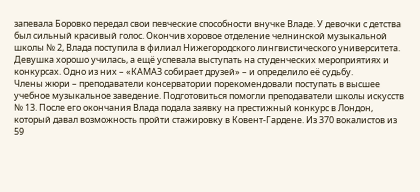запевала Боровко передал свои певческие способности внучке Владе. У девочки с детства был сильный красивый голос. Окончив хоровое отделение челнинской музыкальной школы № 2, Влада поступила в филиал Нижегородского лингвистического университета. Девушка хорошо училась, а ещё успевала выступать на студенческих мероприятиях и конкурсах. Одно из них – «КАМАЗ собирает друзей» – и определило её судьбу.
Члены жюри – преподаватели консерватории порекомендовали поступать в высшее учебное музыкальное заведение. Подготовиться помогли преподаватели школы искусств № 13. После его окончания Влада подала заявку на престижный конкурс в Лондон, который давал возможность пройти стажировку в Ковент-Гардене. Из 370 вокалистов из 59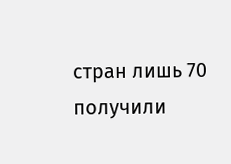стран лишь 70 получили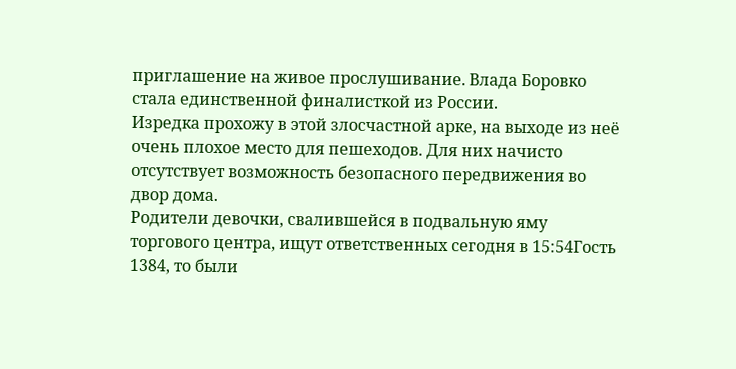приглашение на живое прослушивание. Влада Боровко стала единственной финалисткой из России.
Изредка прохожу в этой злосчастной арке, на выходе из неё очень плохое место для пешеходов. Для них начисто отсутствует возможность безопасного передвижения во двор дома.
Родители девочки, свалившейся в подвальную яму торгового центра, ищут ответственных сегодня в 15:54Гость 1384, то были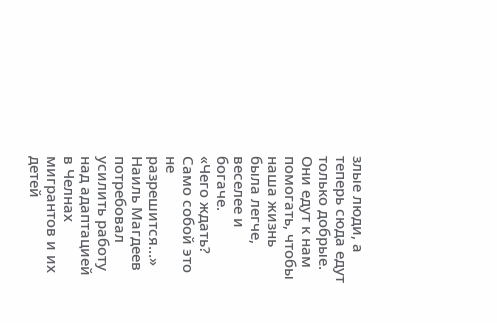злые люди, а теперь сюда едут только добрые. Они едут к нам помогать, чтобы наша жизнь была легче, веселее и богаче.
«Чего ждать? Само собой это не разрешится…» Наиль Магдеев потребовал усилить работу над адаптацией в Челнах мигрантов и их детей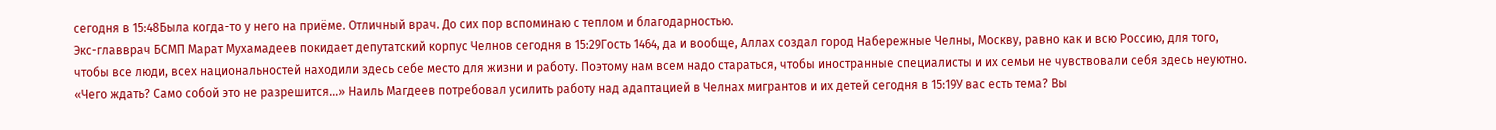сегодня в 15:48Была когда-то у него на приёме. Отличный врач. До сих пор вспоминаю с теплом и благодарностью.
Экс-главврач БСМП Марат Мухамадеев покидает депутатский корпус Челнов сегодня в 15:29Гость 1464, да и вообще, Аллах создал город Набережные Челны, Москву, равно как и всю Россию, для того, чтобы все люди, всех национальностей находили здесь себе место для жизни и работу. Поэтому нам всем надо стараться, чтобы иностранные специалисты и их семьи не чувствовали себя здесь неуютно.
«Чего ждать? Само собой это не разрешится…» Наиль Магдеев потребовал усилить работу над адаптацией в Челнах мигрантов и их детей сегодня в 15:19У вас есть тема? Вы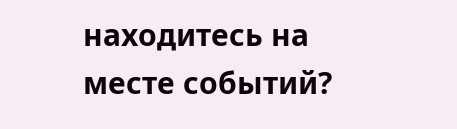находитесь на месте событий?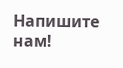Напишите нам!